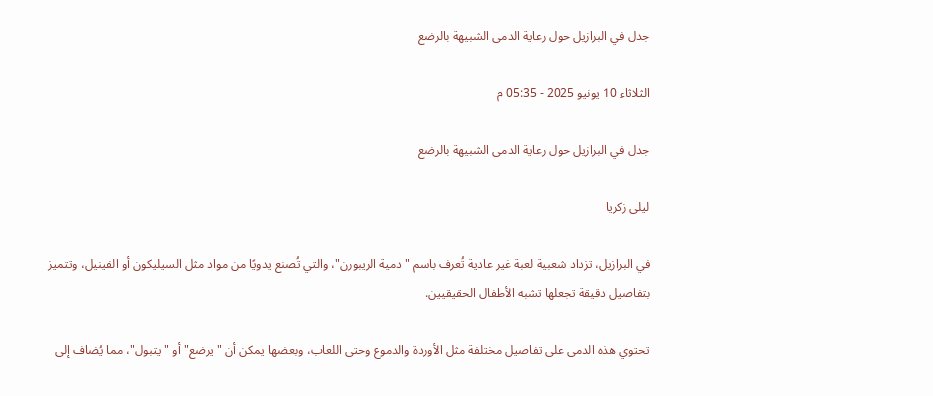جدل في البرازيل حول رعاية الدمى الشبيهة بالرضع

الثلاثاء 10 يونيو 2025 - 05:35 م

جدل في البرازيل حول رعاية الدمى الشبيهة بالرضع

ليلى زكريا

في البرازيل، تزداد شعبية لعبة غير عادية تُعرف باسم "دمية الريبورن"، والتي تُصنع يدويًا من مواد مثل السيليكون أو الفينيل، وتتميز بتفاصيل دقيقة تجعلها تشبه الأطفال الحقيقيين.

تحتوي هذه الدمى على تفاصيل مختلفة مثل الأوردة والدموع وحتى اللعاب، وبعضها يمكن أن "يرضع" أو "يتبول"، مما يُضاف إلى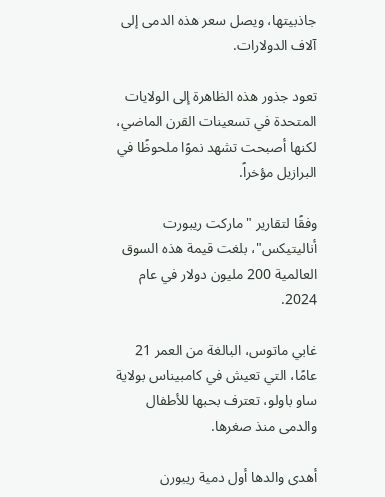جاذبيتها، ويصل سعر هذه الدمى إلى آلاف الدولارات.

تعود جذور هذه الظاهرة إلى الولايات المتحدة في تسعينات القرن الماضي، لكنها أصبحت تشهد نموًا ملحوظًا في البرازيل مؤخراً.

وفقًا لتقارير "ماركت ريبورت أناليتيكس"، بلغت قيمة هذه السوق العالمية 200 مليون دولار في عام 2024.

غابي ماتوس، البالغة من العمر 21 عامًا، التي تعيش في كامبيناس بولاية ساو باولو، تعترف بحبها للأطفال والدمى منذ صغرها.

أهدى والدها أول دمية ريبورن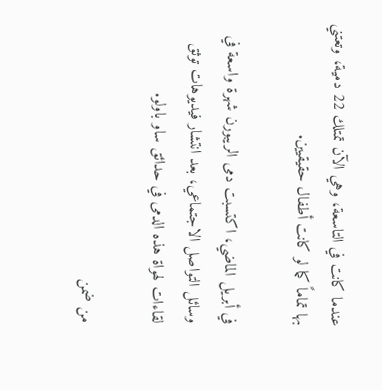عندما كانت في التاسعة، وهي الآن تمتلك 22 دمية، وتعتني بها تماماً كما لو كانت أطفال حقيقيين.

في أبريل الماضي، اكتسبت دمى الريبورن شهرة واسعة في وسائل التواصل الاجتماعي، بعد انتشار فيديوهات توثق لقاءات لهواة هذه الدمى في حدائق ساو باولو.

من ضمن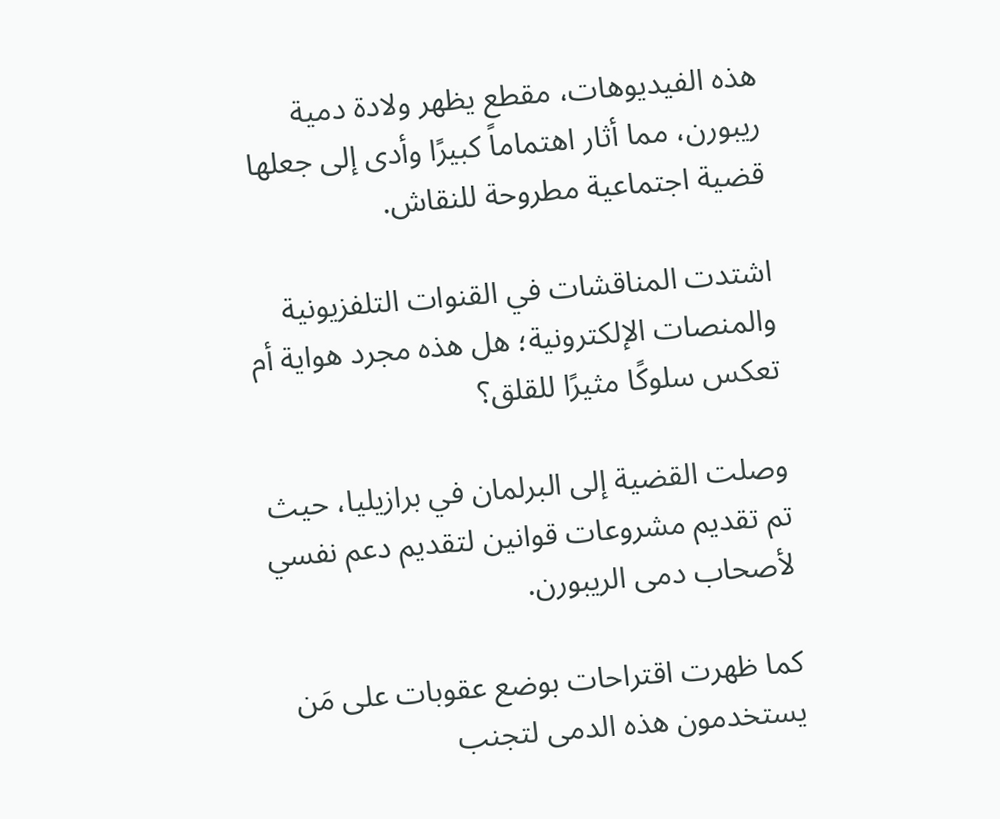هذه الفيديوهات، مقطع يظهر ولادة دمية ريبورن، مما أثار اهتماماً كبيرًا وأدى إلى جعلها قضية اجتماعية مطروحة للنقاش.

اشتدت المناقشات في القنوات التلفزيونية والمنصات الإلكترونية؛ هل هذه مجرد هواية أم تعكس سلوكًا مثيرًا للقلق؟

وصلت القضية إلى البرلمان في برازيليا، حيث تم تقديم مشروعات قوانين لتقديم دعم نفسي لأصحاب دمى الريبورن.

كما ظهرت اقتراحات بوضع عقوبات على مَن يستخدمون هذه الدمى لتجنب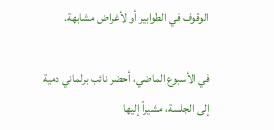الوقوف في الطوابير أو لأغراض مشابهة.

في الأسبوع الماضي، أحضر نائب برلماني دمية إلى الجلسة، مشيراً إليها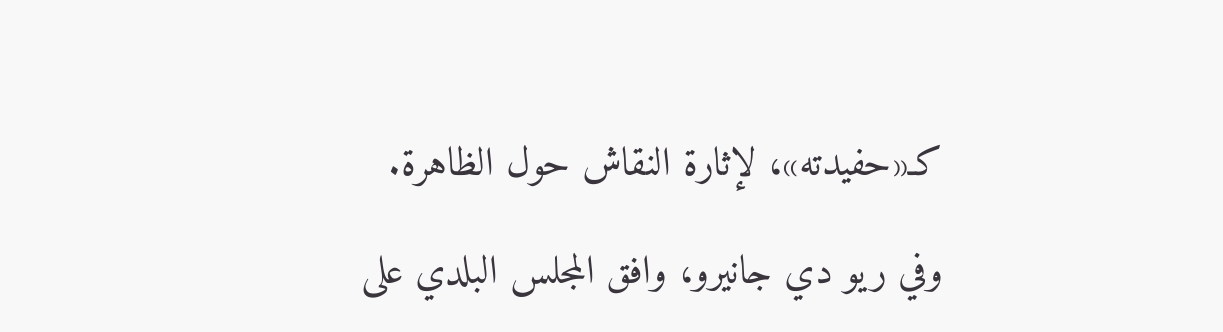كـ«حفيدته»، لإثارة النقاش حول الظاهرة.

وفي ريو دي جانيرو، وافق المجلس البلدي على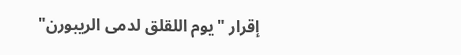إقرار "يوم اللقلق لدمى الريبورن"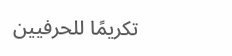تكريمًا للحرفيين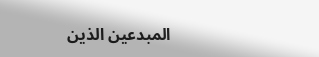المبدعين الذين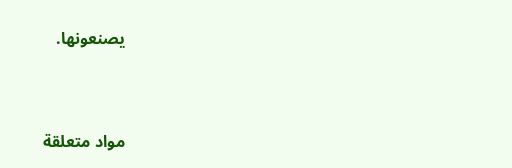يصنعونها.


مواد متعلقة